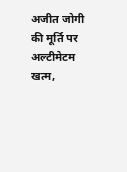अजीत जोगी की मूर्ति पर अल्टीमेटम खत्म,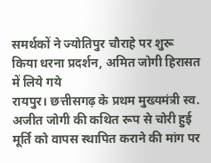समर्थकों ने ज्योतिपुर चौराहे पर शुरू किया धरना प्रदर्शन, अमित जोगी हिरासत में लिये गये
रायपुर। छत्तीसगढ़ के प्रथम मुख्यमंत्री स्व. अजीत जोगी की कथित रूप से चोरी हुई मूर्ति को वापस स्थापित कराने की मांग पर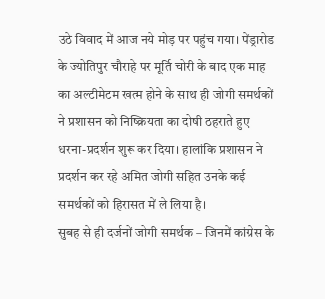उठे विवाद में आज नये मोड़ पर पहुंच गया। पेंड्रारोड के ज्योतिपुर चौराहे पर मूर्ति चोरी के बाद एक माह का अल्टीमेटम खत्म होने के साथ ही जोगी समर्थकों ने प्रशासन को निष्क्रियता का दोषी ठहराते हुए धरना-प्रदर्शन शुरू कर दिया। हालांकि प्रशासन ने प्रदर्शन कर रहे अमित जोगी सहित उनके कई समर्थकों को हिरासत में ले लिया है।
सुबह से ही दर्जनों जोगी समर्थक – जिनमें कांग्रेस के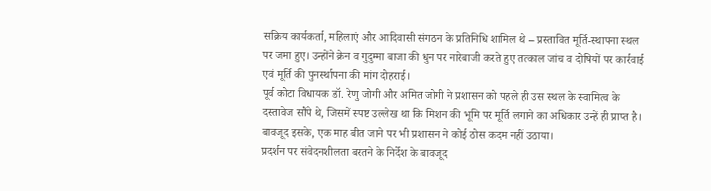सक्रिय कार्यकर्ता, महिलाएं और आदिवासी संगठन के प्रतिनिधि शामिल थे – प्रस्तावित मूर्ति-स्थापना स्थल पर जमा हुए। उन्होंने क्रेन व गुदुम्मा बाजा की धुन पर नारेबाजी करते हुए तत्काल जांच व दोषियों पर कार्रवाई एवं मूर्ति की पुनर्स्थापना की मांग दोहराई।
पूर्व कोटा विधायक डॉ. रेणु जोगी और अमित जोगी ने प्रशासन को पहले ही उस स्थल के स्वामित्व के दस्तावेज सौंपे थे, जिसमें स्पष्ट उल्लेख था कि मिशन की भूमि पर मूर्ति लगाने का अधिकार उन्हें ही प्राप्त है। बावजूद इसके, एक माह बीत जाने पर भी प्रशासन ने कोई ठोस कदम नहीं उठाया।
प्रदर्शन पर संवेदनशीलता बरतने के निर्देश के बावजूद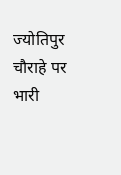ज्योतिपुर चौराहे पर भारी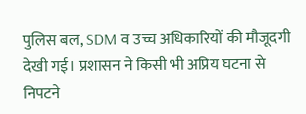पुलिस बल, SDM व उच्च अधिकारियों की मौजूदगी देखी गई। प्रशासन ने किसी भी अप्रिय घटना से निपटने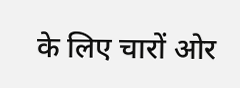के लिए चारों ओर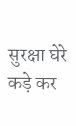सुरक्षा घेरे कड़े कर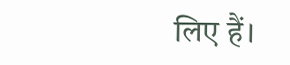लिए हैं।